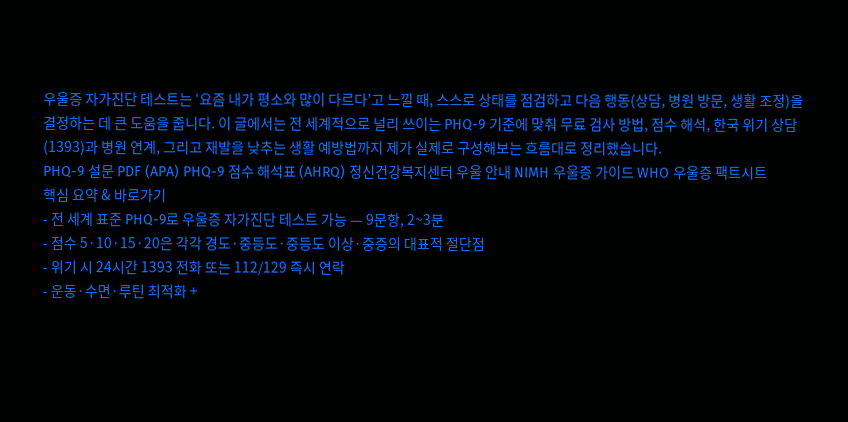우울증 자가진단 테스트는 ‘요즘 내가 평소와 많이 다르다’고 느낄 때, 스스로 상태를 점검하고 다음 행동(상담, 병원 방문, 생활 조정)을 결정하는 데 큰 도움을 줍니다. 이 글에서는 전 세계적으로 널리 쓰이는 PHQ-9 기준에 맞춰 무료 검사 방법, 점수 해석, 한국 위기 상담(1393)과 병원 연계, 그리고 재발을 낮추는 생활 예방법까지 제가 실제로 구성해보는 흐름대로 정리했습니다.
PHQ-9 설문 PDF (APA) PHQ-9 점수 해석표 (AHRQ) 정신건강복지센터 우울 안내 NIMH 우울증 가이드 WHO 우울증 팩트시트
핵심 요약 & 바로가기
- 전 세계 표준 PHQ-9로 우울증 자가진단 테스트 가능 — 9문항, 2~3분
- 점수 5·10·15·20은 각각 경도·중등도·중등도 이상·중증의 대표적 절단점
- 위기 시 24시간 1393 전화 또는 112/129 즉시 연락
- 운동·수면·루틴 최적화 +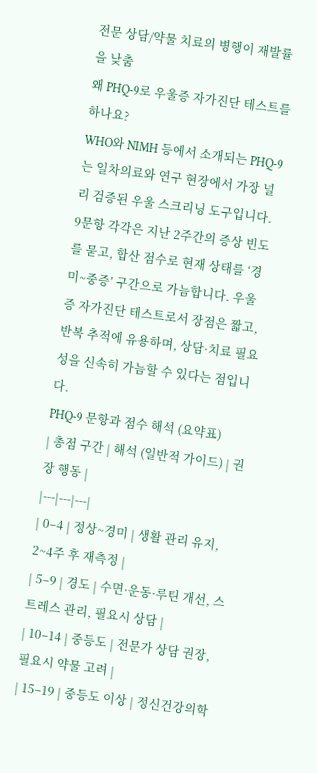전문 상담/약물 치료의 병행이 재발률을 낮춤
왜 PHQ-9로 우울증 자가진단 테스트를 하나요?
WHO와 NIMH 등에서 소개되는 PHQ-9는 일차의료와 연구 현장에서 가장 널리 검증된 우울 스크리닝 도구입니다. 9문항 각각은 지난 2주간의 증상 빈도를 묻고, 합산 점수로 현재 상태를 ‘경미~중증’ 구간으로 가늠합니다. 우울증 자가진단 테스트로서 장점은 짧고, 반복 추적에 유용하며, 상담·치료 필요성을 신속히 가늠할 수 있다는 점입니다.
PHQ-9 문항과 점수 해석 (요약표)
| 총점 구간 | 해석 (일반적 가이드) | 권장 행동 |
|---|---|---|
| 0–4 | 정상~경미 | 생활 관리 유지, 2~4주 후 재측정 |
| 5–9 | 경도 | 수면·운동·루틴 개선, 스트레스 관리, 필요시 상담 |
| 10–14 | 중등도 | 전문가 상담 권장, 필요시 약물 고려 |
| 15–19 | 중등도 이상 | 정신건강의학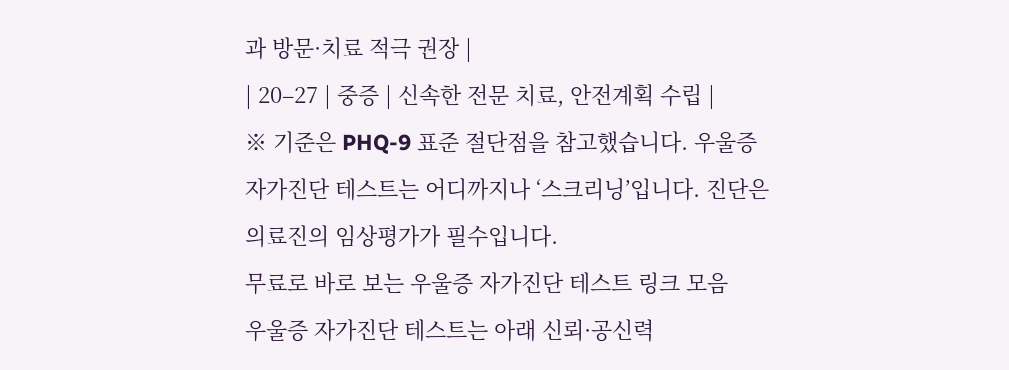과 방문·치료 적극 권장 |
| 20–27 | 중증 | 신속한 전문 치료, 안전계획 수립 |
※ 기준은 PHQ-9 표준 절단점을 참고했습니다. 우울증 자가진단 테스트는 어디까지나 ‘스크리닝’입니다. 진단은 의료진의 임상평가가 필수입니다.
무료로 바로 보는 우울증 자가진단 테스트 링크 모음
우울증 자가진단 테스트는 아래 신뢰·공신력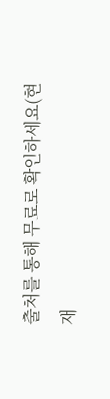출처를 통해 무료로 확인하세요(현재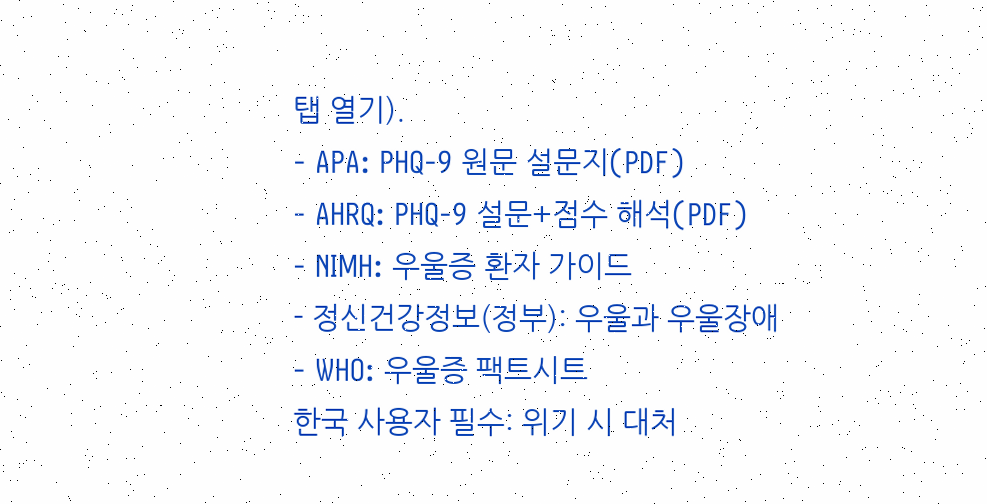탭 열기).
- APA: PHQ-9 원문 설문지(PDF)
- AHRQ: PHQ-9 설문+점수 해석(PDF)
- NIMH: 우울증 환자 가이드
- 정신건강정보(정부): 우울과 우울장애
- WHO: 우울증 팩트시트
한국 사용자 필수: 위기 시 대처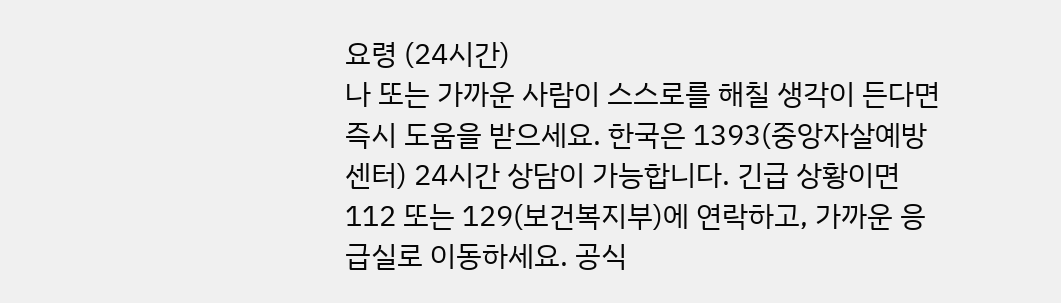요령 (24시간)
나 또는 가까운 사람이 스스로를 해칠 생각이 든다면 즉시 도움을 받으세요. 한국은 1393(중앙자살예방센터) 24시간 상담이 가능합니다. 긴급 상황이면 112 또는 129(보건복지부)에 연락하고, 가까운 응급실로 이동하세요. 공식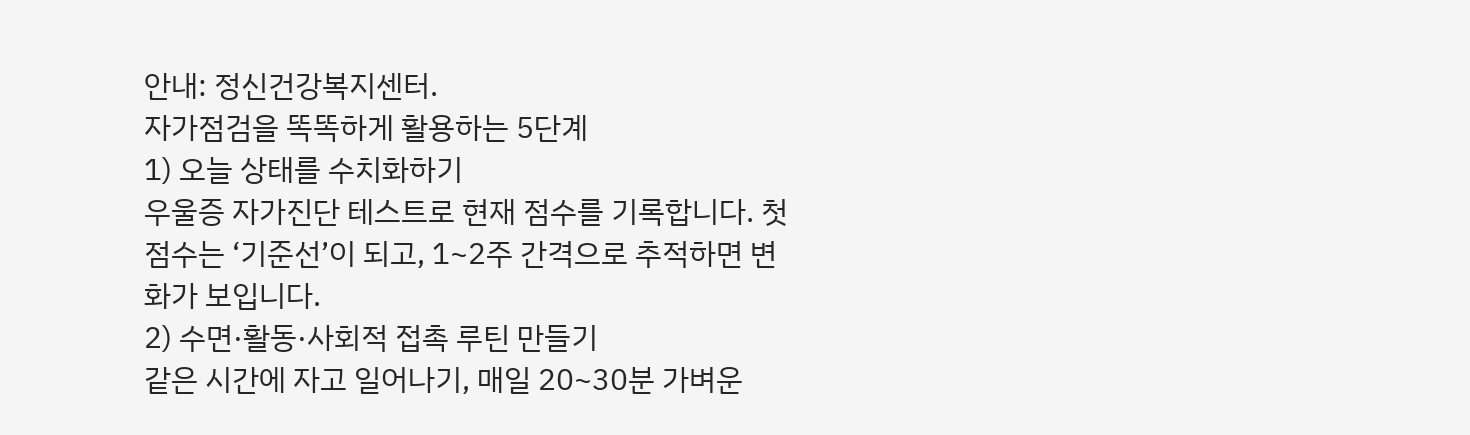안내: 정신건강복지센터.
자가점검을 똑똑하게 활용하는 5단계
1) 오늘 상태를 수치화하기
우울증 자가진단 테스트로 현재 점수를 기록합니다. 첫 점수는 ‘기준선’이 되고, 1~2주 간격으로 추적하면 변화가 보입니다.
2) 수면·활동·사회적 접촉 루틴 만들기
같은 시간에 자고 일어나기, 매일 20~30분 가벼운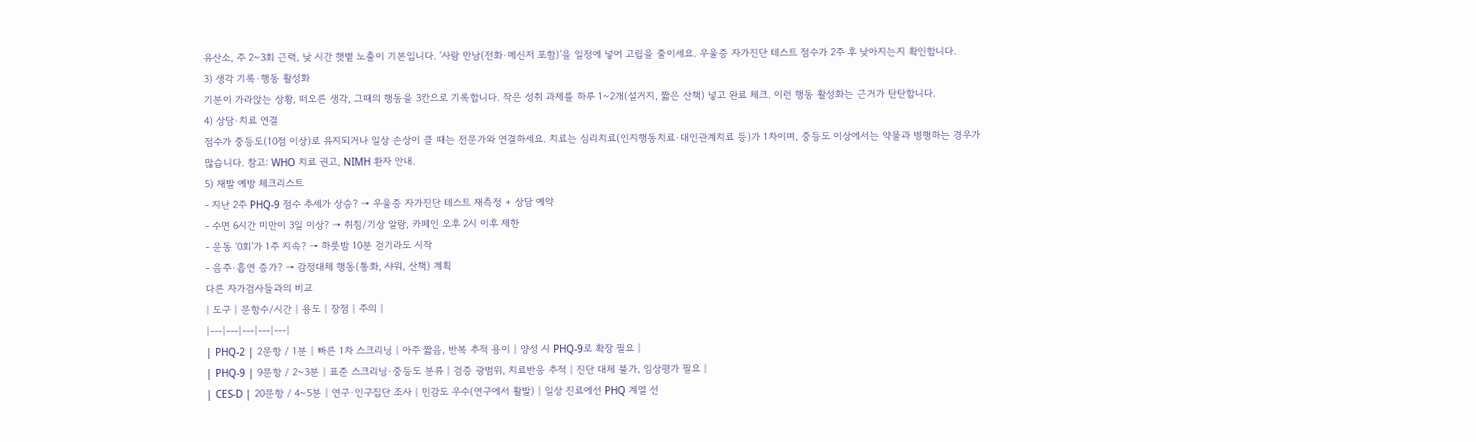유산소, 주 2~3회 근력, 낮 시간 햇볕 노출이 기본입니다. ‘사람 만남(전화·메신저 포함)’을 일정에 넣어 고립을 줄이세요. 우울증 자가진단 테스트 점수가 2주 후 낮아지는지 확인합니다.
3) 생각 기록·행동 활성화
기분이 가라앉는 상황, 떠오른 생각, 그때의 행동을 3칸으로 기록합니다. 작은 성취 과제를 하루 1~2개(설거지, 짧은 산책) 넣고 완료 체크. 이런 행동 활성화는 근거가 탄탄합니다.
4) 상담·치료 연결
점수가 중등도(10점 이상)로 유지되거나 일상 손상이 클 때는 전문가와 연결하세요. 치료는 심리치료(인지행동치료·대인관계치료 등)가 1차이며, 중등도 이상에서는 약물과 병행하는 경우가 많습니다. 참고: WHO 치료 권고, NIMH 환자 안내.
5) 재발 예방 체크리스트
- 지난 2주 PHQ-9 점수 추세가 상승? → 우울증 자가진단 테스트 재측정 + 상담 예약
- 수면 6시간 미만이 3일 이상? → 취침/기상 알람, 카페인 오후 2시 이후 제한
- 운동 ‘0회’가 1주 지속? → 하룻밤 10분 걷기라도 시작
- 음주·흡연 증가? → 감정대체 행동(통화, 샤워, 산책) 계획
다른 자가검사들과의 비교
| 도구 | 문항수/시간 | 용도 | 장점 | 주의 |
|---|---|---|---|---|
| PHQ-2 | 2문항 / 1분 | 빠른 1차 스크리닝 | 아주 짧음, 반복 추적 용이 | 양성 시 PHQ-9로 확장 필요 |
| PHQ-9 | 9문항 / 2~3분 | 표준 스크리닝·중등도 분류 | 검증 광범위, 치료반응 추적 | 진단 대체 불가, 임상평가 필요 |
| CES-D | 20문항 / 4~5분 | 연구·인구집단 조사 | 민감도 우수(연구에서 활발) | 일상 진료에선 PHQ 계열 선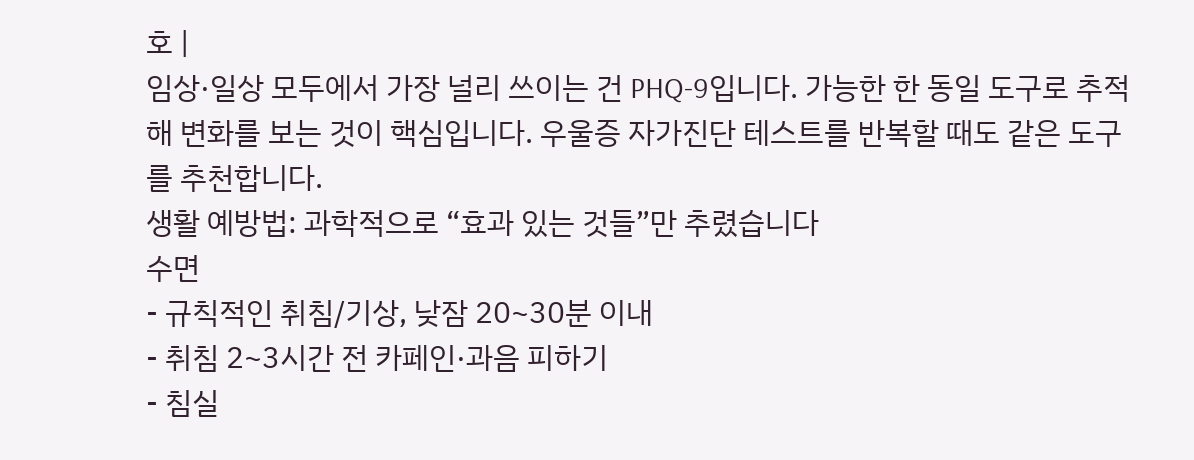호 |
임상·일상 모두에서 가장 널리 쓰이는 건 PHQ-9입니다. 가능한 한 동일 도구로 추적해 변화를 보는 것이 핵심입니다. 우울증 자가진단 테스트를 반복할 때도 같은 도구를 추천합니다.
생활 예방법: 과학적으로 “효과 있는 것들”만 추렸습니다
수면
- 규칙적인 취침/기상, 낮잠 20~30분 이내
- 취침 2~3시간 전 카페인·과음 피하기
- 침실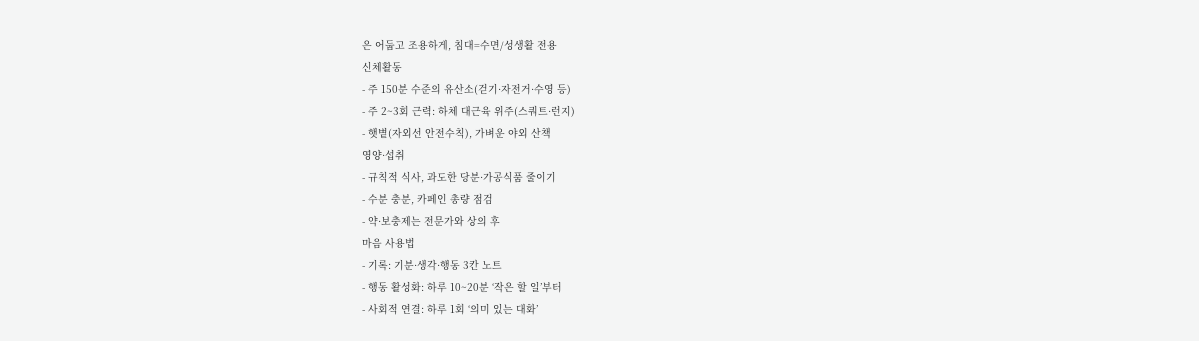은 어둡고 조용하게, 침대=수면/성생활 전용
신체활동
- 주 150분 수준의 유산소(걷기·자전거·수영 등)
- 주 2~3회 근력: 하체 대근육 위주(스쿼트·런지)
- 햇볕(자외선 안전수칙), 가벼운 야외 산책
영양·섭취
- 규칙적 식사, 과도한 당분·가공식품 줄이기
- 수분 충분, 카페인 총량 점검
- 약·보충제는 전문가와 상의 후
마음 사용법
- 기록: 기분·생각·행동 3칸 노트
- 행동 활성화: 하루 10~20분 ‘작은 할 일’부터
- 사회적 연결: 하루 1회 ‘의미 있는 대화’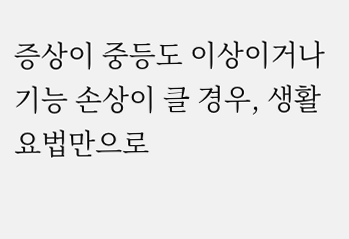증상이 중등도 이상이거나 기능 손상이 클 경우, 생활요법만으로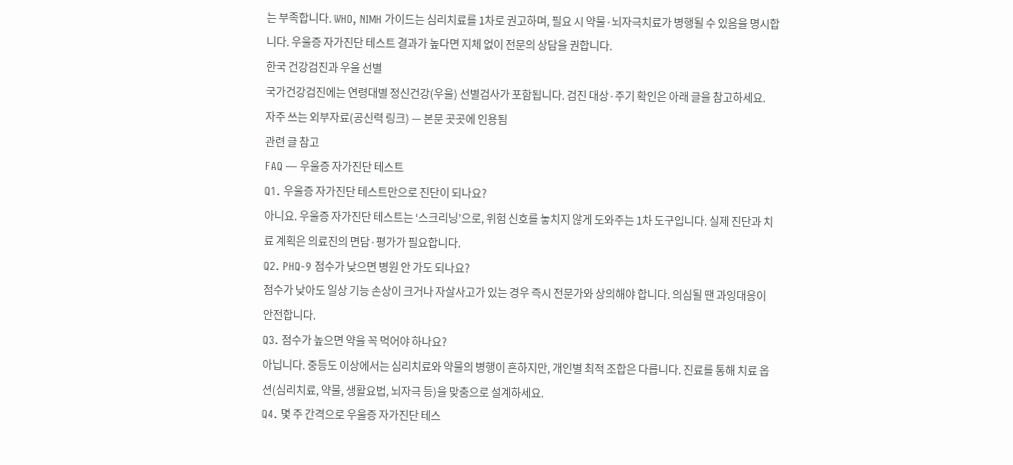는 부족합니다. WHO, NIMH 가이드는 심리치료를 1차로 권고하며, 필요 시 약물·뇌자극치료가 병행될 수 있음을 명시합니다. 우울증 자가진단 테스트 결과가 높다면 지체 없이 전문의 상담을 권합니다.
한국 건강검진과 우울 선별
국가건강검진에는 연령대별 정신건강(우울) 선별검사가 포함됩니다. 검진 대상·주기 확인은 아래 글을 참고하세요.
자주 쓰는 외부자료(공신력 링크) — 본문 곳곳에 인용됨
관련 글 참고
FAQ — 우울증 자가진단 테스트
Q1. 우울증 자가진단 테스트만으로 진단이 되나요?
아니요. 우울증 자가진단 테스트는 ‘스크리닝’으로, 위험 신호를 놓치지 않게 도와주는 1차 도구입니다. 실제 진단과 치료 계획은 의료진의 면담·평가가 필요합니다.
Q2. PHQ-9 점수가 낮으면 병원 안 가도 되나요?
점수가 낮아도 일상 기능 손상이 크거나 자살사고가 있는 경우 즉시 전문가와 상의해야 합니다. 의심될 땐 과잉대응이 안전합니다.
Q3. 점수가 높으면 약을 꼭 먹어야 하나요?
아닙니다. 중등도 이상에서는 심리치료와 약물의 병행이 흔하지만, 개인별 최적 조합은 다릅니다. 진료를 통해 치료 옵션(심리치료, 약물, 생활요법, 뇌자극 등)을 맞춤으로 설계하세요.
Q4. 몇 주 간격으로 우울증 자가진단 테스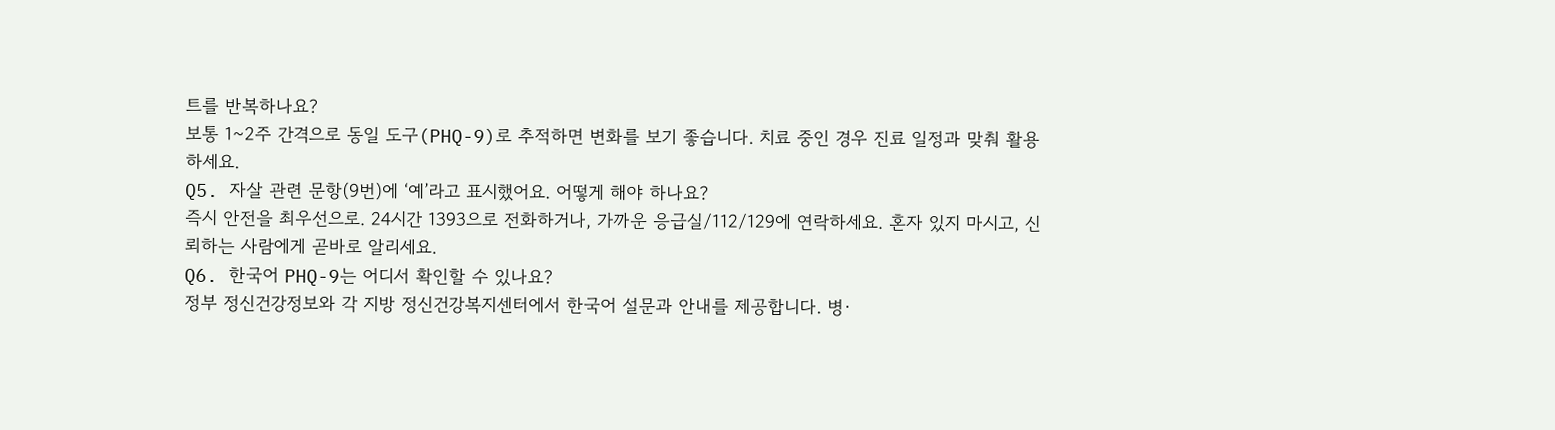트를 반복하나요?
보통 1~2주 간격으로 동일 도구(PHQ-9)로 추적하면 변화를 보기 좋습니다. 치료 중인 경우 진료 일정과 맞춰 활용하세요.
Q5. 자살 관련 문항(9번)에 ‘예’라고 표시했어요. 어떻게 해야 하나요?
즉시 안전을 최우선으로. 24시간 1393으로 전화하거나, 가까운 응급실/112/129에 연락하세요. 혼자 있지 마시고, 신뢰하는 사람에게 곧바로 알리세요.
Q6. 한국어 PHQ-9는 어디서 확인할 수 있나요?
정부 정신건강정보와 각 지방 정신건강복지센터에서 한국어 설문과 안내를 제공합니다. 병·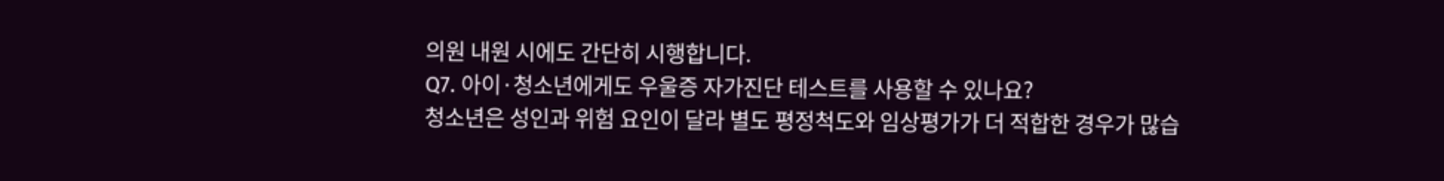의원 내원 시에도 간단히 시행합니다.
Q7. 아이·청소년에게도 우울증 자가진단 테스트를 사용할 수 있나요?
청소년은 성인과 위험 요인이 달라 별도 평정척도와 임상평가가 더 적합한 경우가 많습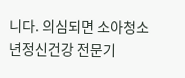니다. 의심되면 소아청소년정신건강 전문기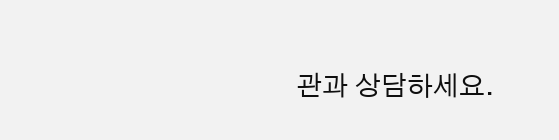관과 상담하세요.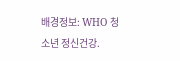배경정보: WHO 청소년 정신건강.